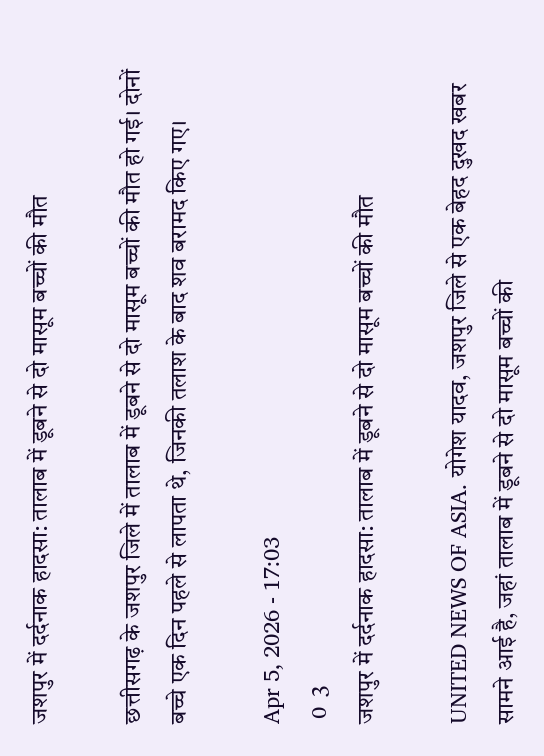जशपुर में दर्दनाक हादसा: तालाब में डूबने से दो मासूम बच्चों की मौत

छत्तीसगढ़ के जशपुर जिले में तालाब में डूबने से दो मासूम बच्चों की मौत हो गई। दोनों बच्चे एक दिन पहले से लापता थे, जिनकी तलाश के बाद शव बरामद किए गए।

Apr 5, 2026 - 17:03
 0  3
जशपुर में दर्दनाक हादसा: तालाब में डूबने से दो मासूम बच्चों की मौत

UNITED NEWS OF ASIA. योगेश यादव, जशपुर जिले से एक बेहद दुखद खबर सामने आई है, जहां तालाब में डूबने से दो मासूम बच्चों की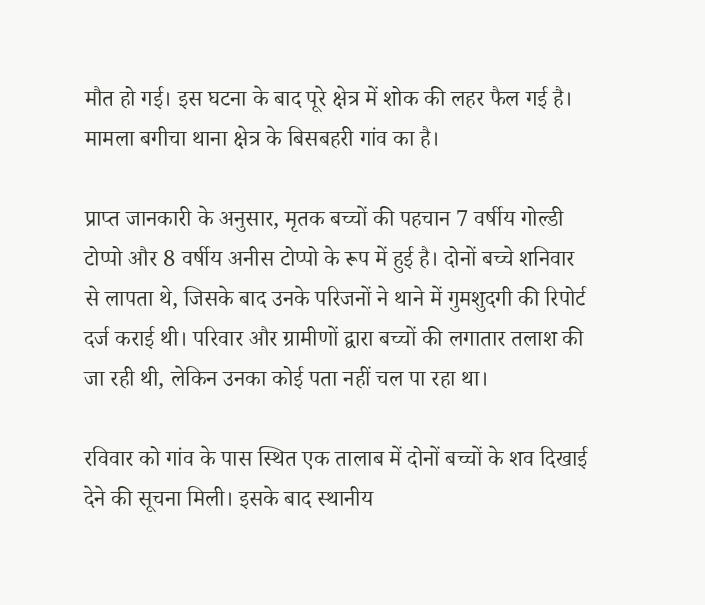मौत हो गई। इस घटना के बाद पूरे क्षेत्र में शोक की लहर फैल गई है। मामला बगीचा थाना क्षेत्र के बिसबहरी गांव का है।

प्राप्त जानकारी के अनुसार, मृतक बच्चों की पहचान 7 वर्षीय गोल्डी टोप्पो और 8 वर्षीय अनीस टोप्पो के रूप में हुई है। दोनों बच्चे शनिवार से लापता थे, जिसके बाद उनके परिजनों ने थाने में गुमशुदगी की रिपोर्ट दर्ज कराई थी। परिवार और ग्रामीणों द्वारा बच्चों की लगातार तलाश की जा रही थी, लेकिन उनका कोई पता नहीं चल पा रहा था।

रविवार को गांव के पास स्थित एक तालाब में दोनों बच्चों के शव दिखाई देने की सूचना मिली। इसके बाद स्थानीय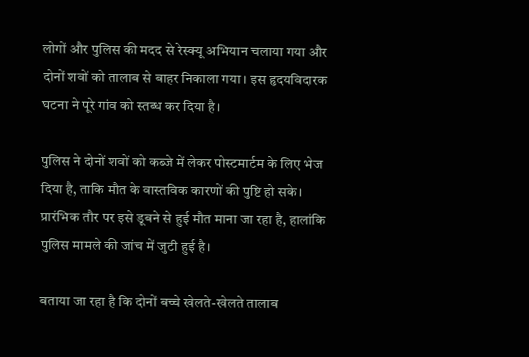लोगों और पुलिस की मदद से रेस्क्यू अभियान चलाया गया और दोनों शवों को तालाब से बाहर निकाला गया। इस हृदयविदारक घटना ने पूरे गांव को स्तब्ध कर दिया है।

पुलिस ने दोनों शवों को कब्जे में लेकर पोस्टमार्टम के लिए भेज दिया है, ताकि मौत के वास्तविक कारणों की पुष्टि हो सके। प्रारंभिक तौर पर इसे डूबने से हुई मौत माना जा रहा है, हालांकि पुलिस मामले की जांच में जुटी हुई है।

बताया जा रहा है कि दोनों बच्चे खेलते-खेलते तालाब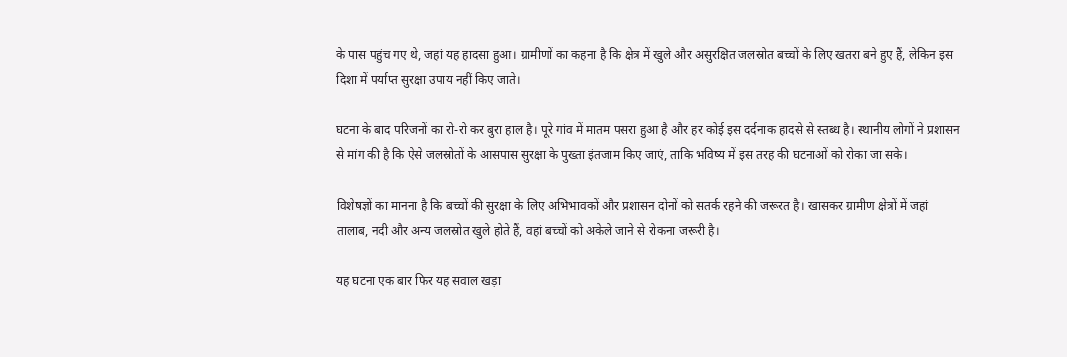के पास पहुंच गए थे, जहां यह हादसा हुआ। ग्रामीणों का कहना है कि क्षेत्र में खुले और असुरक्षित जलस्रोत बच्चों के लिए खतरा बने हुए हैं, लेकिन इस दिशा में पर्याप्त सुरक्षा उपाय नहीं किए जाते।

घटना के बाद परिजनों का रो-रो कर बुरा हाल है। पूरे गांव में मातम पसरा हुआ है और हर कोई इस दर्दनाक हादसे से स्तब्ध है। स्थानीय लोगों ने प्रशासन से मांग की है कि ऐसे जलस्रोतों के आसपास सुरक्षा के पुख्ता इंतजाम किए जाएं, ताकि भविष्य में इस तरह की घटनाओं को रोका जा सके।

विशेषज्ञों का मानना है कि बच्चों की सुरक्षा के लिए अभिभावकों और प्रशासन दोनों को सतर्क रहने की जरूरत है। खासकर ग्रामीण क्षेत्रों में जहां तालाब, नदी और अन्य जलस्रोत खुले होते हैं, वहां बच्चों को अकेले जाने से रोकना जरूरी है।

यह घटना एक बार फिर यह सवाल खड़ा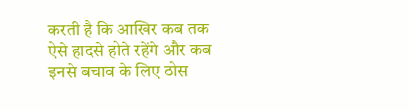करती है कि आखिर कब तक ऐसे हादसे होते रहेंगे और कब इनसे बचाव के लिए ठोस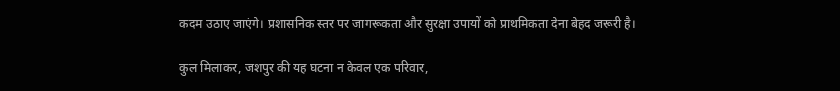कदम उठाए जाएंगे। प्रशासनिक स्तर पर जागरूकता और सुरक्षा उपायों को प्राथमिकता देना बेहद जरूरी है।

कुल मिलाकर, जशपुर की यह घटना न केवल एक परिवार,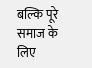बल्कि पूरे समाज के लिए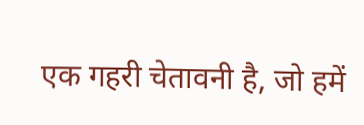एक गहरी चेतावनी है, जो हमें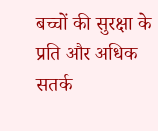बच्चों की सुरक्षा के प्रति और अधिक सतर्क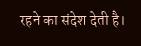रहने का संदेश देती है।